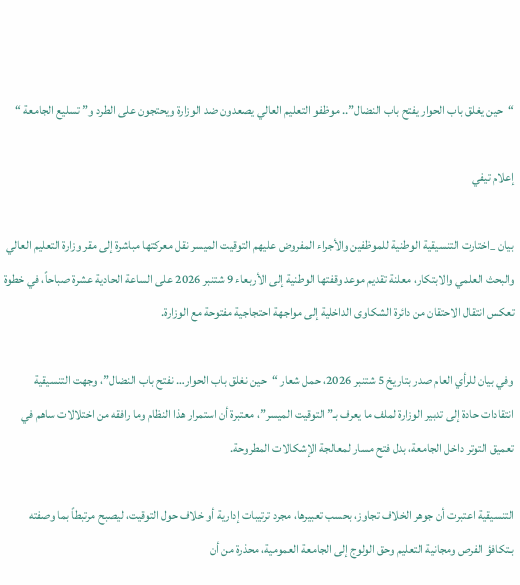“حين يغلق باب الحوار يفتح باب النضال”.. موظفو التعليم العالي يصعدون ضد الوزارة ويحتجون على الطرد و” تسليع الجامعة “

إعلام تيفي

بيان _اختارت التنسيقية الوطنية للموظفين والأجراء المفروض عليهم التوقيت الميسر نقل معركتها مباشرة إلى مقر وزارة التعليم العالي والبحث العلمي والابتكار، معلنة تقديم موعد وقفتها الوطنية إلى الأربعاء 9 شتنبر 2026 على الساعة الحادية عشرة صباحاً، في خطوة تعكس انتقال الاحتقان من دائرة الشكاوى الداخلية إلى مواجهة احتجاجية مفتوحة مع الوزارة.

وفي بيان للرأي العام صدر بتاريخ 5 شتنبر 2026، حمل شعار “حين نغلق باب الحوار… نفتح باب النضال”، وجهت التنسيقية انتقادات حادة إلى تدبير الوزارة لملف ما يعرف بـ”التوقيت الميسر”، معتبرة أن استمرار هذا النظام وما رافقه من اختلالات ساهم في تعميق التوتر داخل الجامعة، بدل فتح مسار لمعالجة الإشكالات المطروحة.

التنسيقية اعتبرت أن جوهر الخلاف تجاوز، بحسب تعبيرها، مجرد ترتيبات إدارية أو خلاف حول التوقيت، ليصبح مرتبطاً بما وصفته بـتكافؤ الفرص ومجانية التعليم وحق الولوج إلى الجامعة العمومية، محذرة من أن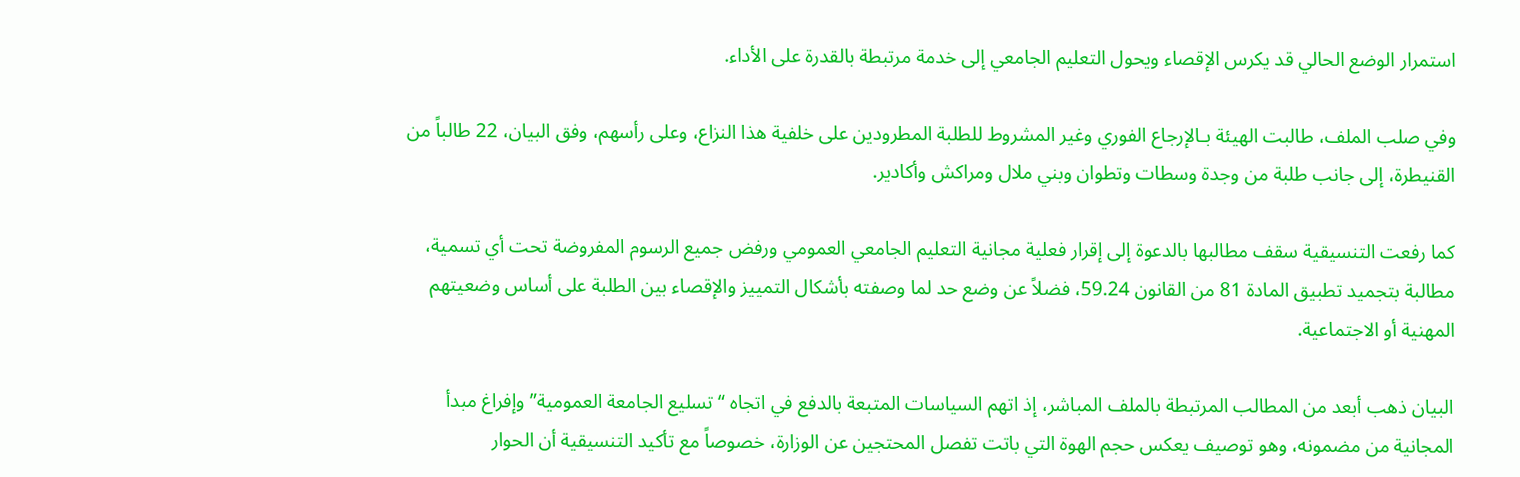استمرار الوضع الحالي قد يكرس الإقصاء ويحول التعليم الجامعي إلى خدمة مرتبطة بالقدرة على الأداء.

وفي صلب الملف، طالبت الهيئة بـالإرجاع الفوري وغير المشروط للطلبة المطرودين على خلفية هذا النزاع، وعلى رأسهم، وفق البيان، 22 طالباً من القنيطرة، إلى جانب طلبة من وجدة وسطات وتطوان وبني ملال ومراكش وأكادير.

كما رفعت التنسيقية سقف مطالبها بالدعوة إلى إقرار فعلية مجانية التعليم الجامعي العمومي ورفض جميع الرسوم المفروضة تحت أي تسمية، مطالبة بتجميد تطبيق المادة 81 من القانون 59.24، فضلاً عن وضع حد لما وصفته بأشكال التمييز والإقصاء بين الطلبة على أساس وضعيتهم المهنية أو الاجتماعية.

البيان ذهب أبعد من المطالب المرتبطة بالملف المباشر، إذ اتهم السياسات المتبعة بالدفع في اتجاه “تسليع الجامعة العمومية” وإفراغ مبدأ المجانية من مضمونه، وهو توصيف يعكس حجم الهوة التي باتت تفصل المحتجين عن الوزارة، خصوصاً مع تأكيد التنسيقية أن الحوار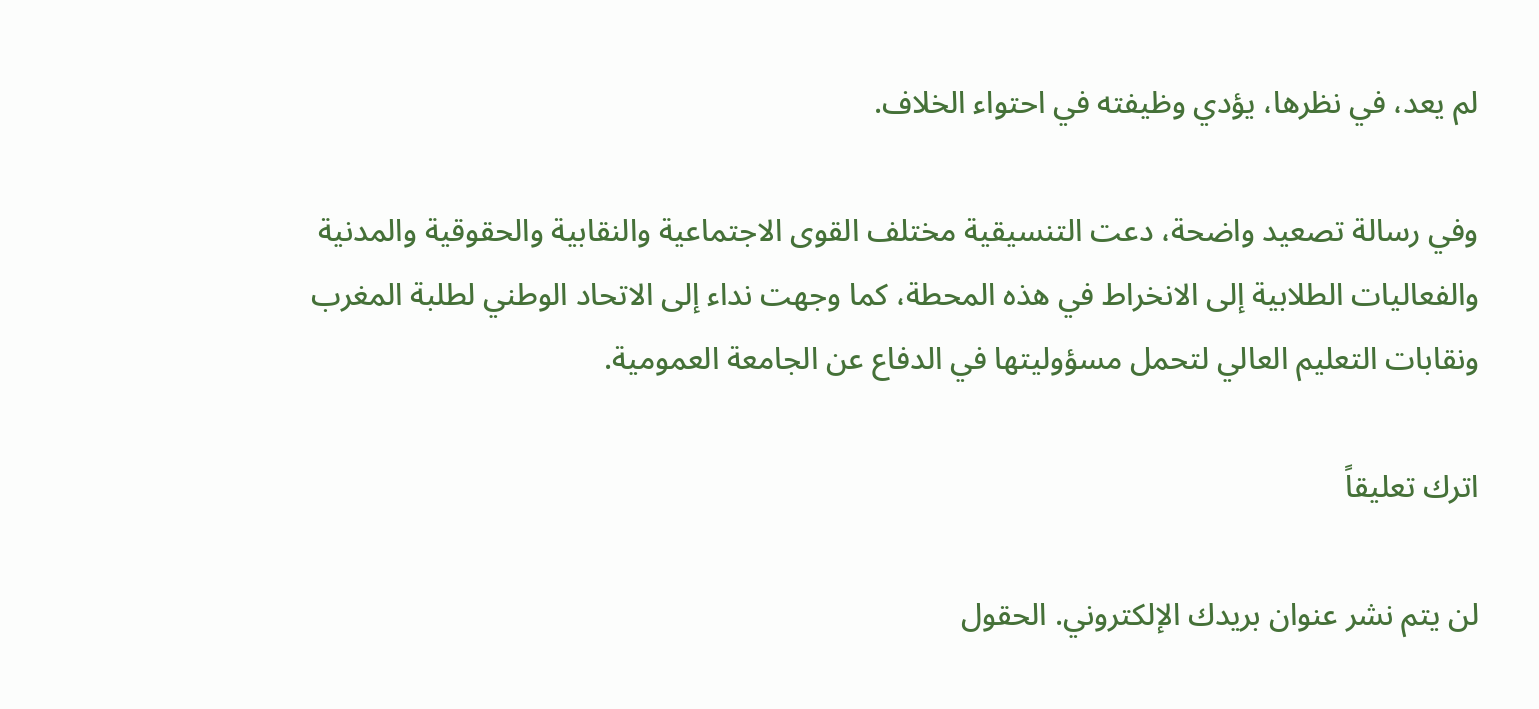لم يعد، في نظرها، يؤدي وظيفته في احتواء الخلاف.

وفي رسالة تصعيد واضحة، دعت التنسيقية مختلف القوى الاجتماعية والنقابية والحقوقية والمدنية والفعاليات الطلابية إلى الانخراط في هذه المحطة، كما وجهت نداء إلى الاتحاد الوطني لطلبة المغرب ونقابات التعليم العالي لتحمل مسؤوليتها في الدفاع عن الجامعة العمومية.

اترك تعليقاً

لن يتم نشر عنوان بريدك الإلكتروني. الحقول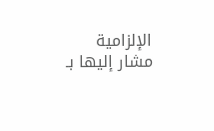الإلزامية مشار إليها بـ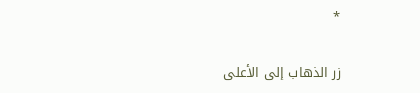*

زر الذهاب إلى الأعلى